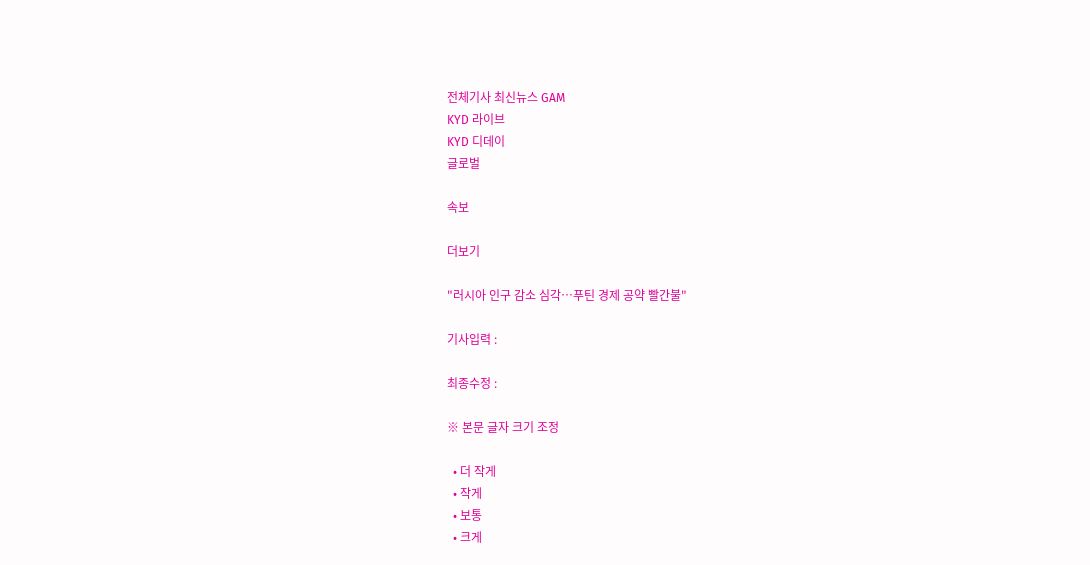전체기사 최신뉴스 GAM
KYD 라이브
KYD 디데이
글로벌

속보

더보기

"러시아 인구 감소 심각…푸틴 경제 공약 빨간불"

기사입력 :

최종수정 :

※ 본문 글자 크기 조정

  • 더 작게
  • 작게
  • 보통
  • 크게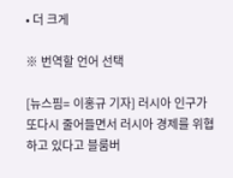• 더 크게

※ 번역할 언어 선택

[뉴스핌= 이홍규 기자] 러시아 인구가 또다시 줄어들면서 러시아 경제를 위협하고 있다고 블룸버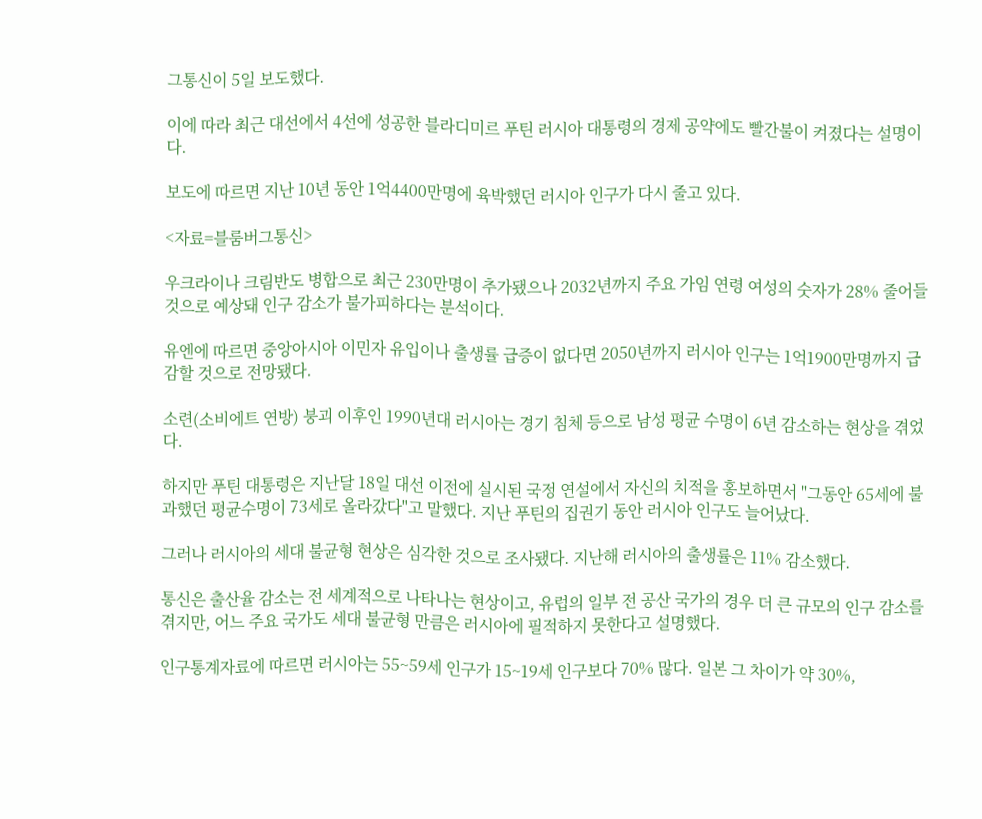그통신이 5일 보도했다.

이에 따라 최근 대선에서 4선에 성공한 블라디미르 푸틴 러시아 대통령의 경제 공약에도 빨간불이 켜졌다는 설명이다.

보도에 따르면 지난 10년 동안 1억4400만명에 육박했던 러시아 인구가 다시 줄고 있다.

<자료=블룸버그통신>

우크라이나 크림반도 병합으로 최근 230만명이 추가됐으나 2032년까지 주요 가임 연령 여성의 숫자가 28% 줄어들 것으로 예상돼 인구 감소가 불가피하다는 분석이다.

유엔에 따르면 중앙아시아 이민자 유입이나 출생률 급증이 없다면 2050년까지 러시아 인구는 1억1900만명까지 급감할 것으로 전망됐다.

소련(소비에트 연방) 붕괴 이후인 1990년대 러시아는 경기 침체 등으로 남성 평균 수명이 6년 감소하는 현상을 겪었다.

하지만 푸틴 대통령은 지난달 18일 대선 이전에 실시된 국정 연설에서 자신의 치적을 홍보하면서 "그동안 65세에 불과했던 평균수명이 73세로 올라갔다"고 말했다. 지난 푸틴의 집권기 동안 러시아 인구도 늘어났다.

그러나 러시아의 세대 불균형 현상은 심각한 것으로 조사됐다. 지난해 러시아의 출생률은 11% 감소했다.

통신은 출산율 감소는 전 세계적으로 나타나는 현상이고, 유럽의 일부 전 공산 국가의 경우 더 큰 규모의 인구 감소를 겪지만, 어느 주요 국가도 세대 불균형 만큼은 러시아에 필적하지 못한다고 설명했다.

인구통계자료에 따르면 러시아는 55~59세 인구가 15~19세 인구보다 70% 많다. 일본 그 차이가 약 30%,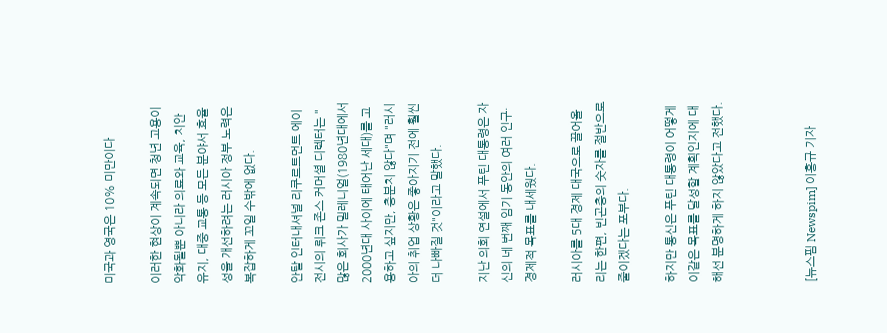미국과 영국은 10% 미만이다

이러한 현상이 계속되면 청년 고용이 악화될뿐 아니라 의료와 교육, 치안 유지, 대중 교통 등 모든 분야서 효율성을 개선하려는 러시아 정부 노력은 복잡하게 꼬일 수밖에 없다.

안탈 인터내셔널 리쿠르트먼트 에이전시의 뤼크 존스 커머셜 디렉터는 "많은 회사가 밀레니얼(1980년대에서 2000년대 사이에 태어난 세대)를 고용하고 싶지만, 충분치 않다"며 "러시아의 취업 상황은 좋아지기 전에 훨씬 더 나빠질 것"이라고 말했다.

지난 의회 연설에서 푸틴 대통령은 자신의 네 번째 임기 동안의 여러 인구·경제적 목표를 내세웠다.

러시아를 5대 경제 대국으로 끌어올리는 한편, 빈곤층의 숫자를 절반으로 줄이겠다는 포부다.

하지만 통신은 푸틴 대통령이 어떻게 이같은 목표를 달성할 계획인지에 대해선 분명하게 하지 않았다고 전했다.



[뉴스핌 Newspim] 이홍규 기자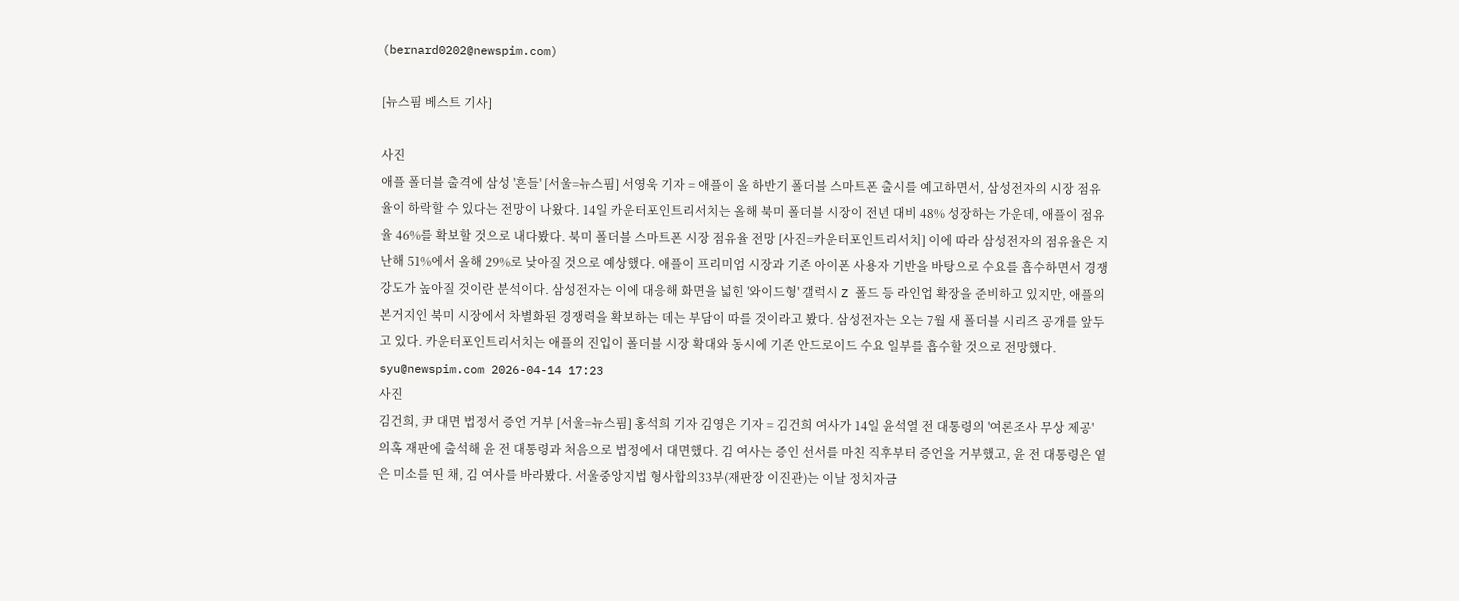(bernard0202@newspim.com)

[뉴스핌 베스트 기사]

사진
애플 폴더블 출격에 삼성 '흔들' [서울=뉴스핌] 서영욱 기자 = 애플이 올 하반기 폴더블 스마트폰 출시를 예고하면서, 삼성전자의 시장 점유율이 하락할 수 있다는 전망이 나왔다. 14일 카운터포인트리서치는 올해 북미 폴더블 시장이 전년 대비 48% 성장하는 가운데, 애플이 점유율 46%를 확보할 것으로 내다봤다. 북미 폴더블 스마트폰 시장 점유율 전망 [사진=카운터포인트리서치] 이에 따라 삼성전자의 점유율은 지난해 51%에서 올해 29%로 낮아질 것으로 예상했다. 애플이 프리미엄 시장과 기존 아이폰 사용자 기반을 바탕으로 수요를 흡수하면서 경쟁 강도가 높아질 것이란 분석이다. 삼성전자는 이에 대응해 화면을 넓힌 '와이드형' 갤럭시 Z 폴드 등 라인업 확장을 준비하고 있지만, 애플의 본거지인 북미 시장에서 차별화된 경쟁력을 확보하는 데는 부담이 따를 것이라고 봤다. 삼성전자는 오는 7월 새 폴더블 시리즈 공개를 앞두고 있다. 카운터포인트리서치는 애플의 진입이 폴더블 시장 확대와 동시에 기존 안드로이드 수요 일부를 흡수할 것으로 전망했다. syu@newspim.com 2026-04-14 17:23
사진
김건희, 尹 대면 법정서 증언 거부 [서울=뉴스핌] 홍석희 기자 김영은 기자 = 김건희 여사가 14일 윤석열 전 대통령의 '여론조사 무상 제공' 의혹 재판에 출석해 윤 전 대통령과 처음으로 법정에서 대면했다. 김 여사는 증인 선서를 마친 직후부터 증언을 거부했고, 윤 전 대통령은 옅은 미소를 띤 채, 김 여사를 바라봤다. 서울중앙지법 형사합의33부(재판장 이진관)는 이날 정치자금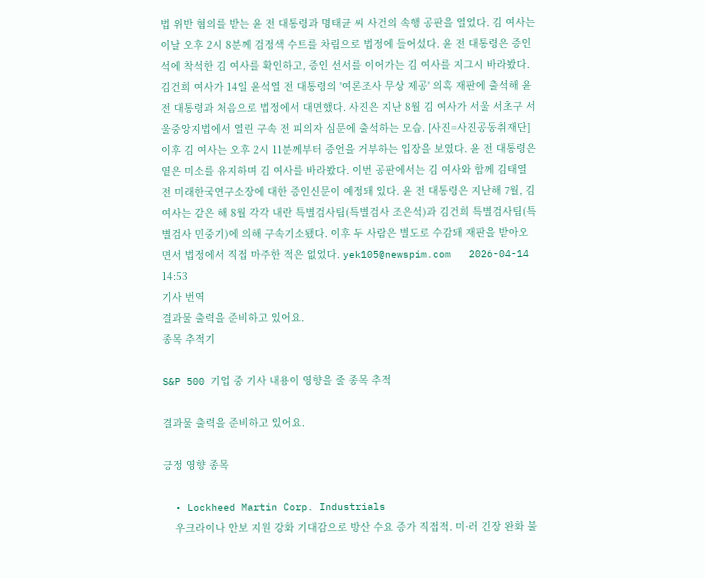법 위반 혐의를 받는 윤 전 대통령과 명태균 씨 사건의 속행 공판을 열었다. 김 여사는 이날 오후 2시 8분께 검정색 수트를 차림으로 법정에 들어섰다. 윤 전 대통령은 증인석에 착석한 김 여사를 확인하고, 증인 선서를 이어가는 김 여사를 지그시 바라봤다. 김건희 여사가 14일 윤석열 전 대통령의 '여론조사 무상 제공' 의혹 재판에 출석해 윤 전 대통령과 처음으로 법정에서 대면했다. 사진은 지난 8월 김 여사가 서울 서초구 서울중앙지법에서 열린 구속 전 피의자 심문에 출석하는 모습. [사진=사진공동취재단] 이후 김 여사는 오후 2시 11분께부터 증언을 거부하는 입장을 보였다. 윤 전 대통령은 옅은 미소를 유지하며 김 여사를 바라봤다. 이번 공판에서는 김 여사와 함께 김태열 전 미래한국연구소장에 대한 증인신문이 예정돼 있다. 윤 전 대통령은 지난해 7월, 김 여사는 같은 해 8월 각각 내란 특별검사팀(특별검사 조은석)과 김건희 특별검사팀(특별검사 민중기)에 의해 구속기소됐다. 이후 두 사람은 별도로 수감돼 재판을 받아오면서 법정에서 직접 마주한 적은 없었다. yek105@newspim.com   2026-04-14 14:53
기사 번역
결과물 출력을 준비하고 있어요.
종목 추적기

S&P 500 기업 중 기사 내용이 영향을 줄 종목 추적

결과물 출력을 준비하고 있어요.

긍정 영향 종목

  • Lockheed Martin Corp. Industrials
    우크라이나 안보 지원 강화 기대감으로 방산 수요 증가 직접적. 미·러 긴장 완화 불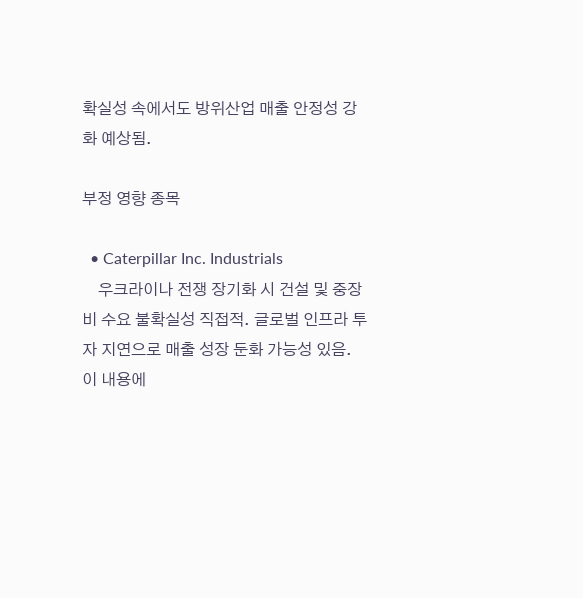확실성 속에서도 방위산업 매출 안정성 강화 예상됨.

부정 영향 종목

  • Caterpillar Inc. Industrials
    우크라이나 전쟁 장기화 시 건설 및 중장비 수요 불확실성 직접적. 글로벌 인프라 투자 지연으로 매출 성장 둔화 가능성 있음.
이 내용에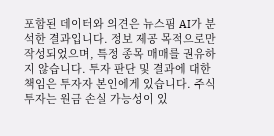포함된 데이터와 의견은 뉴스핌 AI가 분석한 결과입니다. 정보 제공 목적으로만 작성되었으며, 특정 종목 매매를 권유하지 않습니다. 투자 판단 및 결과에 대한 책임은 투자자 본인에게 있습니다. 주식 투자는 원금 손실 가능성이 있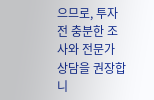으므로, 투자 전 충분한 조사와 전문가 상담을 권장합니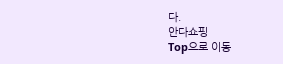다.
안다쇼핑
Top으로 이동